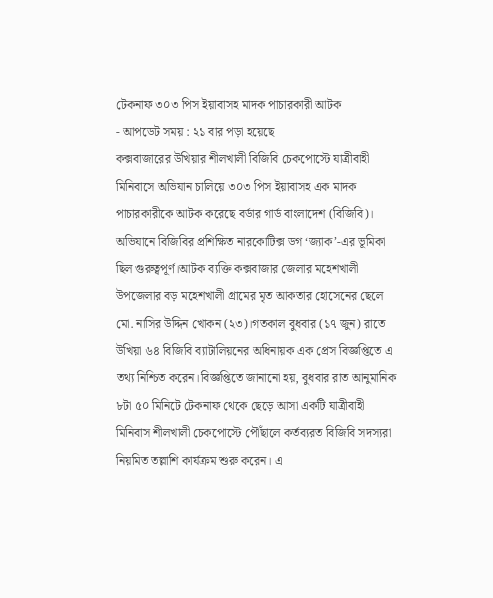টেকনাফ ৩০৩ পিস ইয়াবাসহ মাদক পাচারকারী আটক
- আপডেট সময় : ২১ বার পড়া হয়েছে
কক্সবাজারের উখিয়ার শীলখালী বিজিবি চেকপোস্টে যাত্রীবাহী মিনিবাসে অভিযান চালিয়ে ৩০৩ পিস ইয়াবাসহ এক মাদক পাচারকারীকে আটক করেছে বর্ডার গার্ড বাংলাদেশ (বিজিবি)। অভিযানে বিজিবির প্রশিক্ষিত নারকোটিক্স ডগ ‘জ্যাক’-এর ভূমিকা ছিল গুরুত্বপূর্ণ।আটক ব্যক্তি কক্সবাজার জেলার মহেশখালী উপজেলার বড় মহেশখালী গ্রামের মৃত আকতার হোসেনের ছেলে মো. নাসির উদ্দিন খোকন (২৩)।গতকাল বুধবার (১৭ জুন) রাতে উখিয়া ৬৪ বিজিবি ব্যাটালিয়নের অধিনায়ক এক প্রেস বিজ্ঞপ্তিতে এ তথ্য নিশ্চিত করেন।বিজ্ঞপ্তিতে জানানো হয়, বুধবার রাত আনুমানিক ৮টা ৫০ মিনিটে টেকনাফ থেকে ছেড়ে আসা একটি যাত্রীবাহী মিনিবাস শীলখালী চেকপোস্টে পৌঁছালে কর্তব্যরত বিজিবি সদস্যরা নিয়মিত তল্লাশি কার্যক্রম শুরু করেন। এ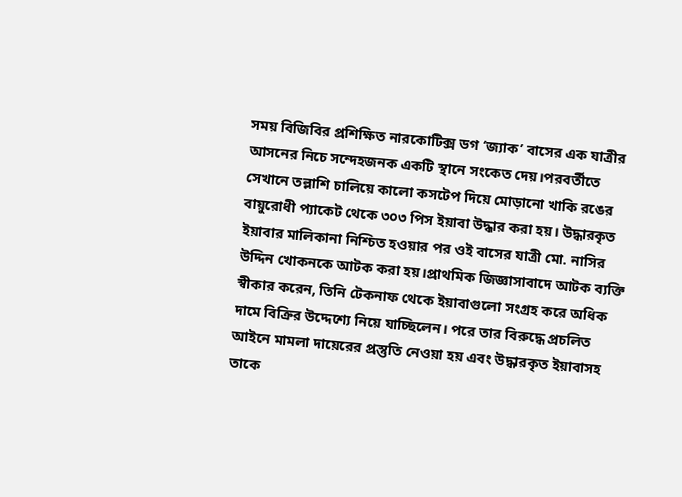সময় বিজিবির প্রশিক্ষিত নারকোটিক্স ডগ ‘জ্যাক’ বাসের এক যাত্রীর আসনের নিচে সন্দেহজনক একটি স্থানে সংকেত দেয়।পরবর্তীতে সেখানে তল্লাশি চালিয়ে কালো কসটেপ দিয়ে মোড়ানো খাকি রঙের বায়ুরোধী প্যাকেট থেকে ৩০৩ পিস ইয়াবা উদ্ধার করা হয়। উদ্ধারকৃত ইয়াবার মালিকানা নিশ্চিত হওয়ার পর ওই বাসের যাত্রী মো. নাসির উদ্দিন খোকনকে আটক করা হয়।প্রাথমিক জিজ্ঞাসাবাদে আটক ব্যক্তি স্বীকার করেন, তিনি টেকনাফ থেকে ইয়াবাগুলো সংগ্রহ করে অধিক দামে বিক্রির উদ্দেশ্যে নিয়ে যাচ্ছিলেন। পরে তার বিরুদ্ধে প্রচলিত আইনে মামলা দায়েরের প্রস্তুতি নেওয়া হয় এবং উদ্ধারকৃত ইয়াবাসহ তাকে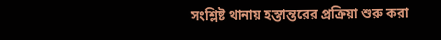সংশ্লিষ্ট থানায় হস্তান্তরের প্রক্রিয়া শুরু করা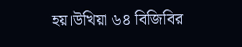হয়।উখিয়া ৬৪ বিজিবির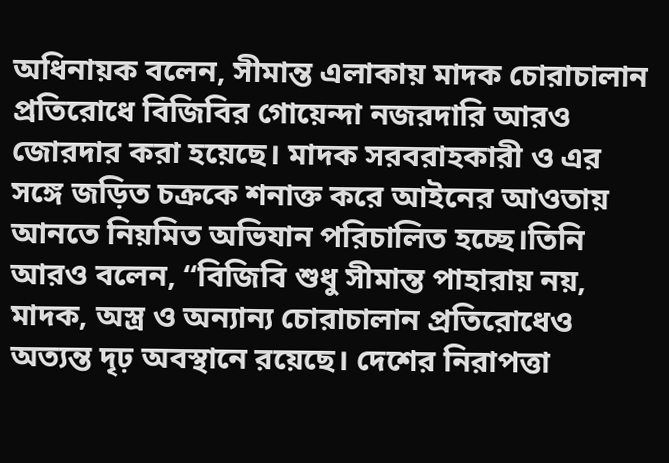অধিনায়ক বলেন, সীমান্ত এলাকায় মাদক চোরাচালান প্রতিরোধে বিজিবির গোয়েন্দা নজরদারি আরও জোরদার করা হয়েছে। মাদক সরবরাহকারী ও এর সঙ্গে জড়িত চক্রকে শনাক্ত করে আইনের আওতায় আনতে নিয়মিত অভিযান পরিচালিত হচ্ছে।তিনি আরও বলেন, “বিজিবি শুধু সীমান্ত পাহারায় নয়, মাদক, অস্ত্র ও অন্যান্য চোরাচালান প্রতিরোধেও অত্যন্ত দৃঢ় অবস্থানে রয়েছে। দেশের নিরাপত্তা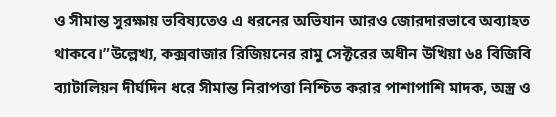ও সীমান্ত সুরক্ষায় ভবিষ্যতেও এ ধরনের অভিযান আরও জোরদারভাবে অব্যাহত থাকবে।”উল্লেখ্য, কক্সবাজার রিজিয়নের রামু সেক্টরের অধীন উখিয়া ৬৪ বিজিবি ব্যাটালিয়ন দীর্ঘদিন ধরে সীমান্ত নিরাপত্তা নিশ্চিত করার পাশাপাশি মাদক, অস্ত্র ও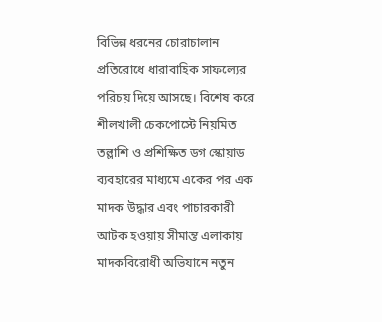বিভিন্ন ধরনের চোরাচালান প্রতিরোধে ধারাবাহিক সাফল্যের পরিচয় দিয়ে আসছে। বিশেষ করে শীলখালী চেকপোস্টে নিয়মিত তল্লাশি ও প্রশিক্ষিত ডগ স্কোয়াড ব্যবহারের মাধ্যমে একের পর এক মাদক উদ্ধার এবং পাচারকারী আটক হওয়ায় সীমান্ত এলাকায় মাদকবিরোধী অভিযানে নতুন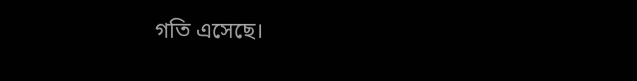গতি এসেছে।